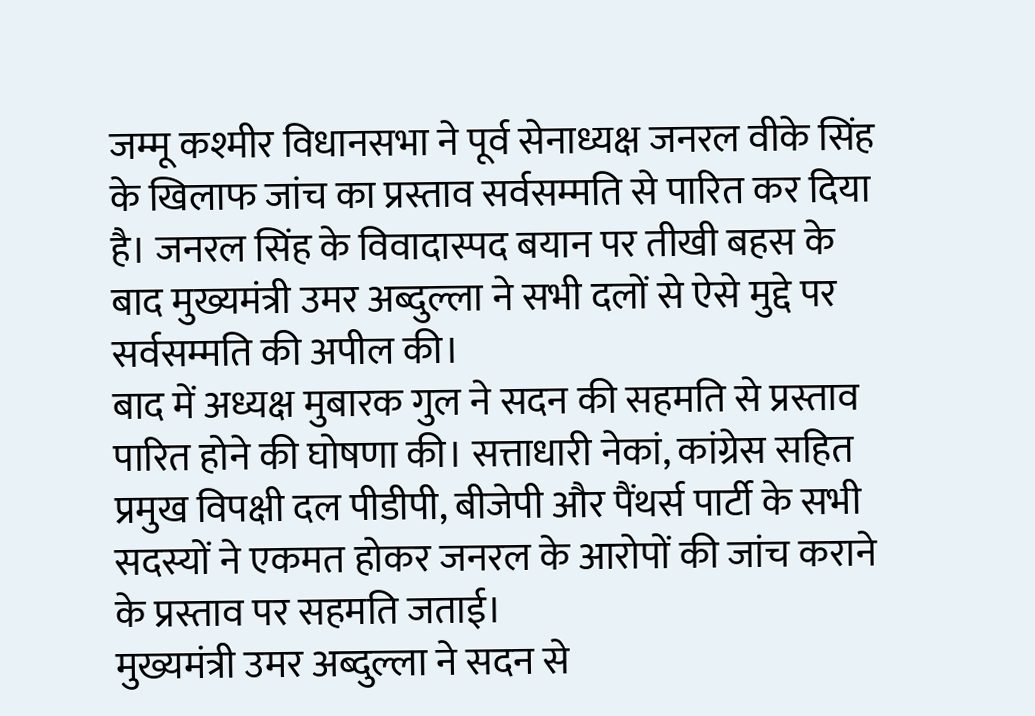जम्मू कश्मीर विधानसभा ने पूर्व सेनाध्यक्ष जनरल वीके सिंह के खिलाफ जांच का प्रस्ताव सर्वसम्मति से पारित कर दिया है। जनरल सिंह के विवादास्पद बयान पर तीखी बहस के बाद मुख्यमंत्री उमर अब्दुल्ला ने सभी दलों से ऐसे मुद्दे पर सर्वसम्मति की अपील की।
बाद में अध्यक्ष मुबारक गुल ने सदन की सहमति से प्रस्ताव पारित होने की घोषणा की। सत्ताधारी नेकां, कांग्रेस सहित प्रमुख विपक्षी दल पीडीपी, बीजेपी और पैंथर्स पार्टी के सभी सदस्यों ने एकमत होकर जनरल के आरोपों की जांच कराने के प्रस्ताव पर सहमति जताई।
मुख्यमंत्री उमर अब्दुल्ला ने सदन से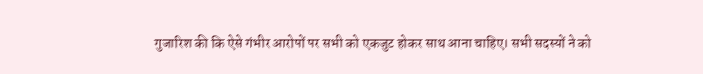गुजारिश की कि ऐसे गंभीर आरोपों पर सभी को एकजुट होकर साथ आना चाहिए। सभी सदस्यों ने को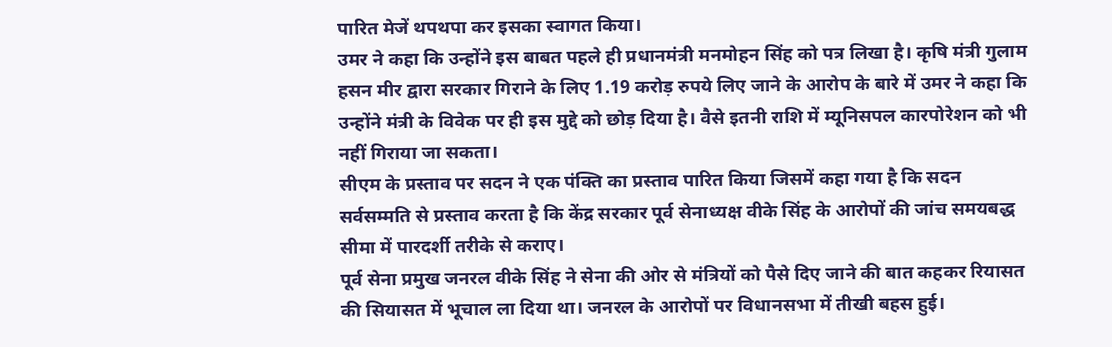पारित मेजें थपथपा कर इसका स्वागत किया।
उमर ने कहा कि उन्होंने इस बाबत पहले ही प्रधानमंत्री मनमोहन सिंह को पत्र लिखा है। कृषि मंत्री गुलाम हसन मीर द्वारा सरकार गिराने के लिए 1.19 करोड़ रुपये लिए जाने के आरोप के बारे में उमर ने कहा कि उन्होंने मंत्री के विवेक पर ही इस मुद्दे को छोड़ दिया है। वैसे इतनी राशि में म्यूनिसपल कारपोरेशन को भी नहीं गिराया जा सकता।
सीएम के प्रस्ताव पर सदन ने एक पंक्ति का प्रस्ताव पारित किया जिसमें कहा गया है कि सदन सर्वसम्मति से प्रस्ताव करता है कि केंद्र सरकार पूर्व सेनाध्यक्ष वीके सिंह के आरोपों की जांच समयबद्ध सीमा में पारदर्शी तरीके से कराए।
पूर्व सेना प्रमुख जनरल वीके सिंह ने सेना की ओर से मंत्रियों को पैसे दिए जाने की बात कहकर रियासत की सियासत में भूचाल ला दिया था। जनरल के आरोपों पर विधानसभा में तीखी बहस हुई।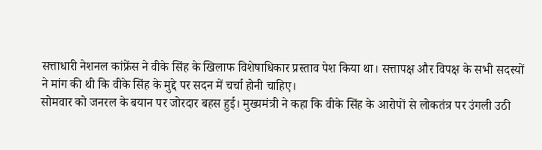सत्ताधारी नेशनल कांफ्रेंस ने वीके सिंह के खिलाफ विशेषाधिकार प्रस्ताव पेश किया था। सत्तापक्ष और विपक्ष के सभी सदस्यों ने मांग की थी कि वीके सिंह के मुद्दे पर सदन में चर्चा होनी चाहिए।
सोमवार को जनरल के बयान पर जोरदार बहस हुई। मुख्यमंत्री ने कहा कि वीके सिंह के आरोपों से लोकतंत्र पर उंगली उठी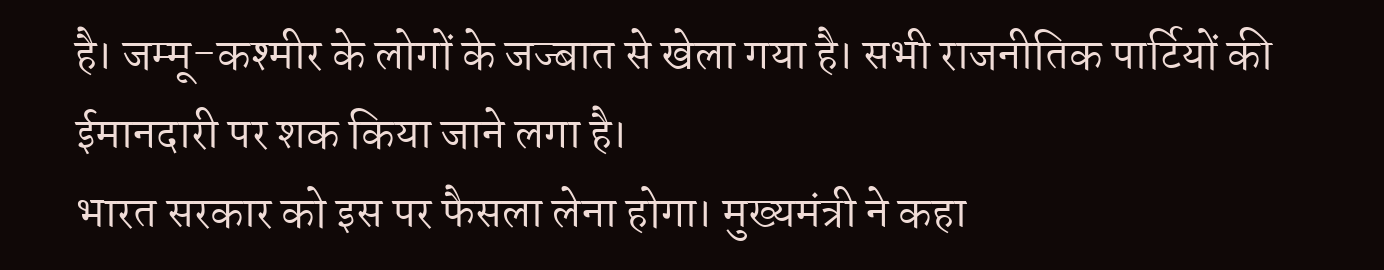है। जम्मू-कश्मीर के लोगों के जज्बात से खेला गया है। सभी राजनीतिक पार्टियों की ईमानदारी पर शक किया जाने लगा है।
भारत सरकार को इस पर फैसला लेना होगा। मुख्यमंत्री ने कहा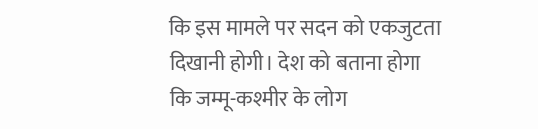कि इस मामले पर सदन को एकजुटता दिखानी होगी। देश को बताना होगा कि जम्मू-कश्मीर के लोग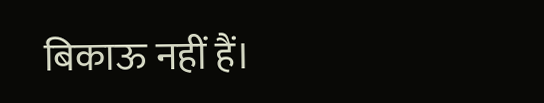बिकाऊ नहीं हैं।